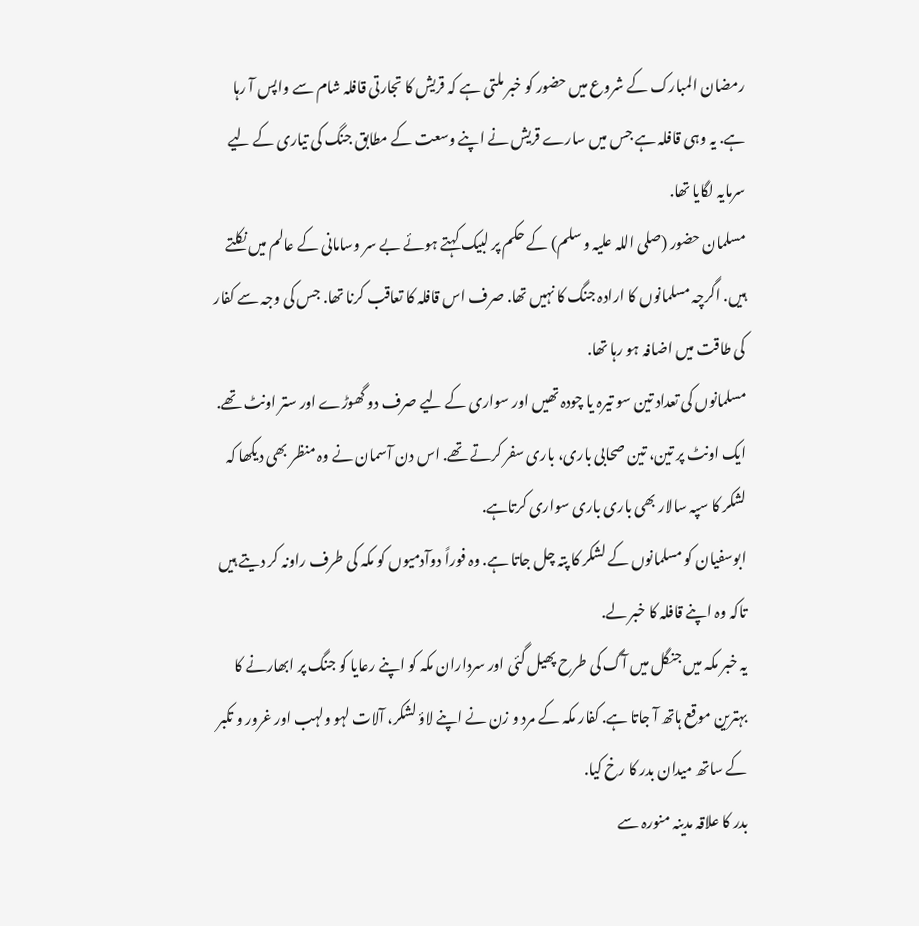رمضان المبارک کے شروع میں حضور کو خبر ملتی ہے کہ قریش کا تجارتی قافلہ شام سے واپس آ رہا ہے. یہ وہی قافلہ ہے جس میں سارے قریش نے اپنے وسعت کے مطابق جنگ کی تیاری کے لیے سرمایہ لگایا تھا.
مسلمان حضور (صلی اللہ علیہ و سلم) کے حکم پر لبیک کہتے ہوئے بے سر وسامانی کے عالم میں نکلتے ہیں. اگرچہ مسلمانوں کا ارادہ جنگ کا نہیں تھا. صرف اس قافلہ کا تعاقب کرنا تھا. جس کی وجہ سے کفار کی طاقت میں اضافہ ہو رہا تھا.
مسلمانوں کی تعداد تین سو تیرہ یا چودہ تھیں اور سواری کے لیے صرف دو گھوڑے اور ستر اونٹ تھے. ایک اونٹ پر تین، تین صحابی باری، باری سفر کرتے تھے. اس دن آسمان نے وہ منظر بھی دیکھا کہ لشکر کا سپہ سالار بھی باری باری سواری کرتاہے.
ابوسفیان کو مسلمانوں کے لشکر کا پتہ چل جاتا ہے. وہ فوراً دوآدمیوں کو مکہ کی طرف راونہ کر دیتے ہیں تاکہ وہ اپنے قافلہ کا خبر لے.
یہ خبر مکہ میں جنگل میں آگ کی طرح پھیل گئی اور سرداران مکہ کو اپنے رعایا کو جنگ پر ابھارنے کا بہترین موقع ہاتھ آ جاتا ہے. کفار مکہ کے مرد و زن نے اپنے لاؤ لشکر، آلات لہو ولہب اور غرور و تکبر کے ساتھ میدان بدر کا رخ کیا.
بدر کا علاقہ مدینہ منورہ سے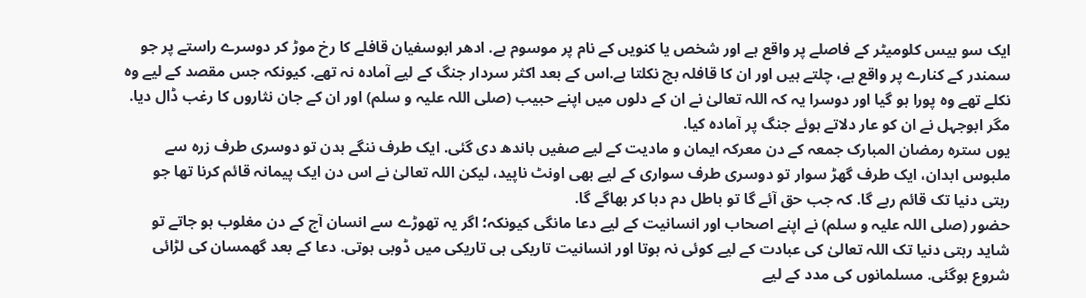ایک سو بیس کلومیٹر کے فاصلے پر واقع ہے اور شخص یا کنویں کے نام پر موسوم ہے. ادھر ابوسفیان قافلے کا رخ موڑ کر دوسرے راستے پر جو سمندر کے کنارے پر واقع ہے، چلتے ہیں اور ان کا قافلہ بچ نکلتا ہے.اس کے بعد اکثر سردار جنگ کے لیے آمادہ نہ تھے. کیونکہ جس مقصد کے لیے وہ نکلے تھے وہ پورا ہو گیا اور دوسرا یہ کہ اللہ تعالیٰ نے ان کے دلوں میں اپنے حبیب (صلی اللہ علیہ و سلم) اور ان کے جان نثاروں کا رغب ڈال دیا. مگر ابوجہل نے ان کو عار دلاتے ہوئے جنگ پر آمادہ کیا.
یوں سترہ رمضان المبارک جمعہ کے دن معرکہ ایمان و مادیت کے لیے صفیں باندھ دی گئی. ایک طرف ننگے بدن تو دوسری طرف زرہ سے ملبوس ابدان، ایک طرف گھڑ سوار تو دوسری طرف سواری کے لیے بھی اونٹ ناپید، لیکن اللہ تعالیٰ نے اس دن ایک پیمانہ قائم کرنا تھا جو رہتی دنیا تک قائم رہے گا. کہ جب حق آئے گا تو باطل دم دبا کر بھاگے گا.
حضور (صلی اللہ علیہ و سلم) نے اپنے اصحاب اور انسانیت کے لیے دعا مانگی کیونکہ؛ اگر یہ تھوڑے سے انسان آج کے دن مغلوب ہو جاتے تو شاید رہتی دنیا تک اللہ تعالیٰ کی عبادت کے لیے کوئی نہ ہوتا اور انسانیت تاریکی ہی تاریکی میں ڈوبی ہوتی. دعا کے بعد گھمسان کی لڑائی شروع ہوگئی. مسلمانوں کی مدد کے لیے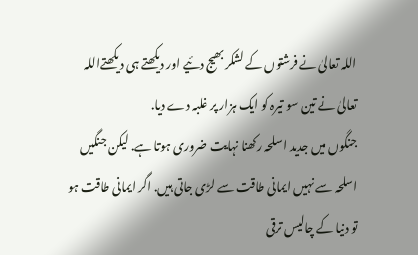اللہ تعالیٰ نے فرشتوں کے لشکر بھیج دئیے اور دیکھتے ہی دیکھتےاللہ تعالیٰ نے تین سو تیرہ کو ایک ہزار پر غلبہ دے دیا.
جنگوں میں جدید اسلحہ رکھنا نہایت ضروری ہوتا ہے. لیکن جنگیں اسلحہ سے نہیں ایمانی طاقت سے لڑی جاتی ہیں. اگر ایمانی طاقت ہو تو دنیا کے چالیس ترقی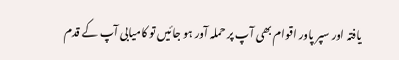یافتہ اور سپر پاور اقوام بھی آپ پر حملہ آور ہو جائیں تو کامیابی آپ کے قدم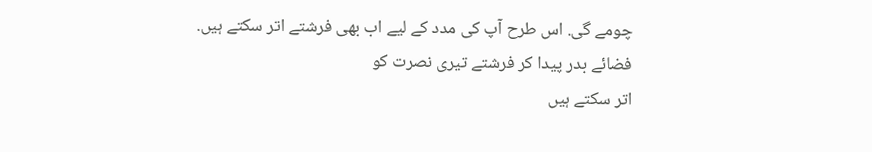چومے گی. اس طرح آپ کی مدد کے لیے اب بھی فرشتے اتر سکتے ہیں.
فضائے بدر پیدا کر فرشتے تیری نصرت کو
اتر سکتے ہیں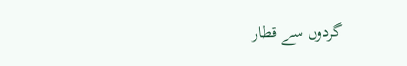گردوں سے قطار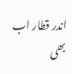اندر قطار اب بھی